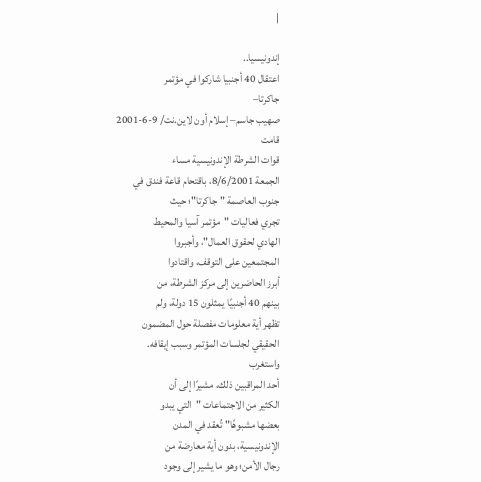|

إندونيسيا..
اعتقال 40 أجنبيا شاركوا في مؤتمر
جاكرتا–
صهيب جاسم– إسلام أون لاين.نت/ 9-6-2001
قامت
قوات الشرطة الإندونيسية مساء
الجمعة 8/6/2001، باقتحام قاعة فندق في
جنوب العاصمة "جاكرتا"؛ حيث
تجري فعاليات "مؤتمر آسيا والمحيط
الهادي لحقوق العمال"، وأجبروا
المجتمعين على التوقف، واقتادوا
أبرز الحاضرين إلى مركز الشرطة، من
بينهم 40 أجنبيًا يمثلون 15 دولة، ولم
تظهر أية معلومات مفصلة حول المضمون
الحقيقي لجلسات المؤتمر وسبب إيقافه.
واستغرب
أحد المراقبين ذلك، مشيرًا إلى أن
الكثير من الاجتماعات "التي يبدو
بعضها مشبوهًا" تُعقد في المدن
الإندونيسية، بدون أية معارضة من
رجال الأمن؛ وهو ما يشير إلى وجود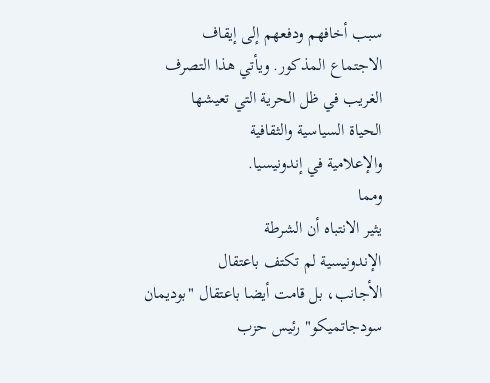سبب أخافهم ودفعهم إلى إيقاف
الاجتماع المذكور. ويأتي هذا التصرف
الغريب في ظل الحرية التي تعيشها
الحياة السياسية والثقافية
والإعلامية في إندونيسيا.
ومما
يثير الانتباه أن الشرطة
الإندونيسية لم تكتف باعتقال
الأجانب، بل قامت أيضا باعتقال "بوديمان
سودجاتميكو" رئيس حزب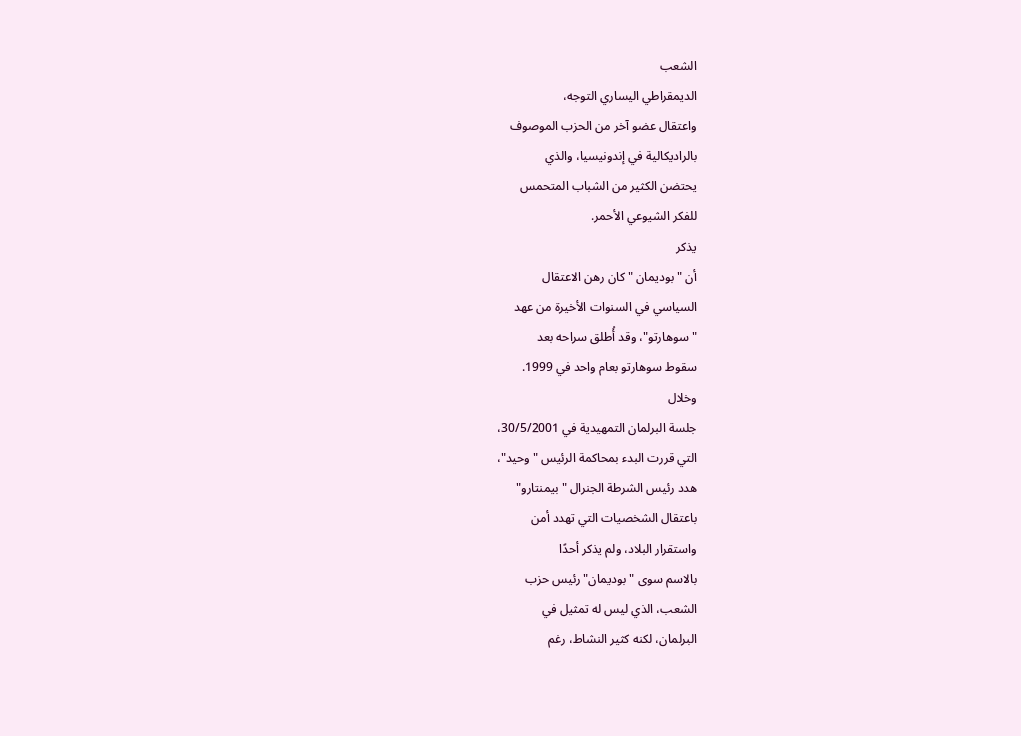الشعب
الديمقراطي اليساري التوجه،
واعتقال عضو آخر من الحزب الموصوف
بالراديكالية في إندونيسيا، والذي
يحتضن الكثير من الشباب المتحمس
للفكر الشيوعي الأحمر.
يذكر
أن "بوديمان " كان رهن الاعتقال
السياسي في السنوات الأخيرة من عهد
"سوهارتو"، وقد أُطلق سراحه بعد
سقوط سوهارتو بعام واحد في 1999.
وخلال
جلسة البرلمان التمهيدية في 30/5/2001،
التي قررت البدء بمحاكمة الرئيس "وحيد"،
هدد رئيس الشرطة الجنرال "بيمنتارو"
باعتقال الشخصيات التي تهدد أمن
واستقرار البلاد، ولم يذكر أحدًا
بالاسم سوى "بوديمان" رئيس حزب
الشعب، الذي ليس له تمثيل في
البرلمان، لكنه كثير النشاط، رغم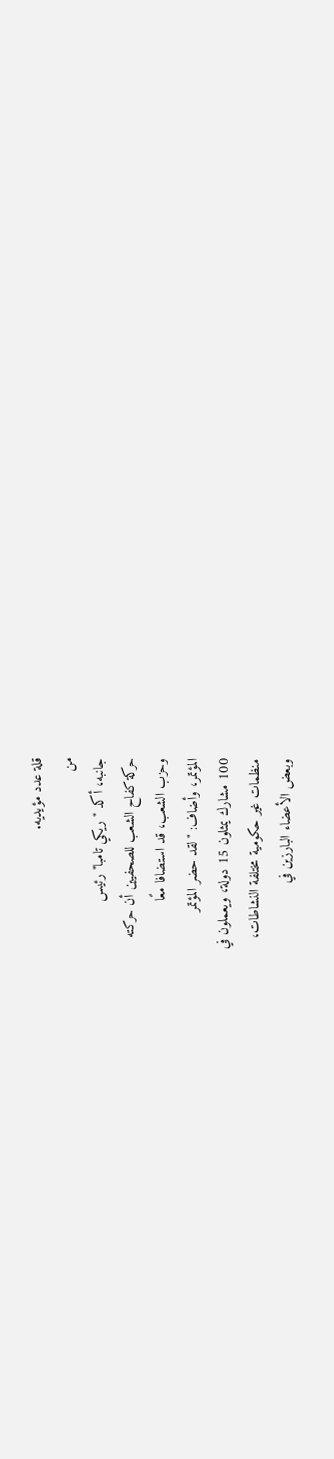قلة عدد مؤيديه.
من
جانبه، أكد "ريكي تامبا" رئيس
حركة كفاح الشعب للصحفيين أن حركته
وحزب الشعب، قد استضافا معًا
المؤتمر، وأضاف: "لقد حضر المؤتمر
100 مشارك يمثلون 15 دولة، ويعملون في
منظمات غير حكومية مختلفة النشاطات،
وبعض الأعضاء البارزين في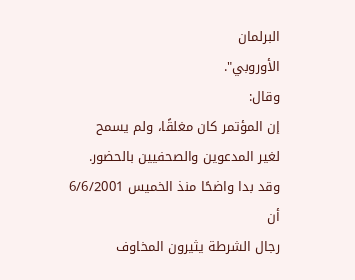البرلمان
الأوروبي".
وقال:
إن المؤتمر كان مغلقًا، ولم يسمح
لغير المدعوين والصحفيين بالحضور.
وقد بدا واضحًا منذ الخميس 6/6/2001 أن
رجال الشرطة يثيرون المخاوف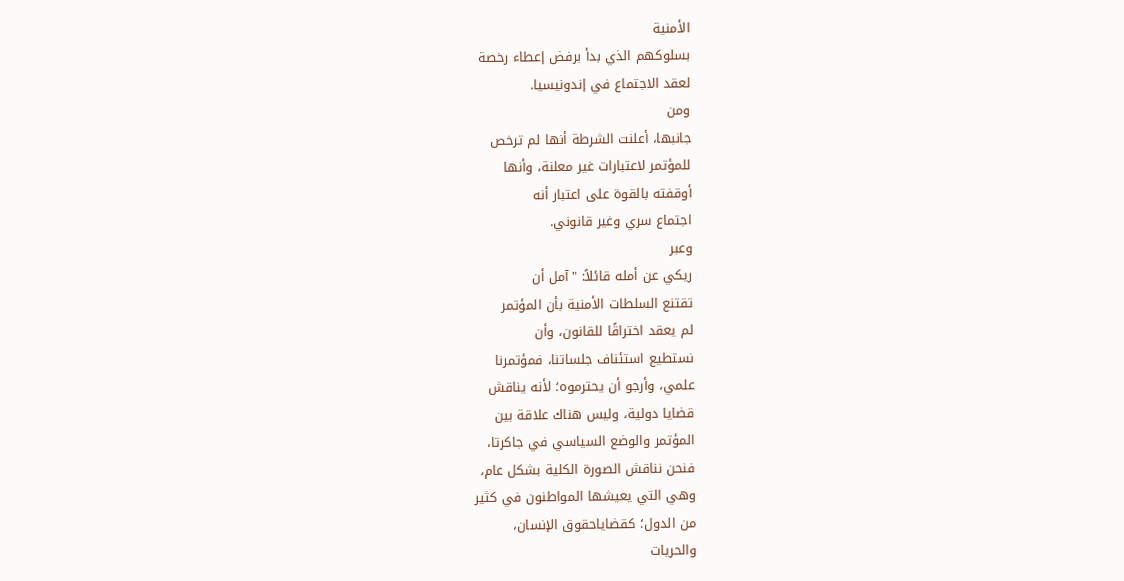الأمنية
بسلوكهم الذي بدأ برفض إعطاء رخصة
لعقد الاجتماع في إندونيسيا.
ومن
جانبها، أعلنت الشرطة أنها لم ترخص
للمؤتمر لاعتبارات غير معلنة، وأنها
أوقفته بالقوة على اعتبار أنه
اجتماع سري وغير قانوني.
وعبر
ريكي عن أمله قائلاً: "آمل أن
تقتنع السلطات الأمنية بأن المؤتمر
لم يعقد اختراقًا للقانون، وأن
نستطيع استئناف جلساتنا، فمؤتمرنا
علمي، وأرجو أن يحترموه؛ لأنه يناقش
قضايا دولية، وليس هناك علاقة بين
المؤتمر والوضع السياسي في جاكرتا،
فنحن نناقش الصورة الكلية بشكل عام،
وهي التي يعيشها المواطنون في كثير
من الدول؛ كقضاياحقوق الإنسان،
والحريات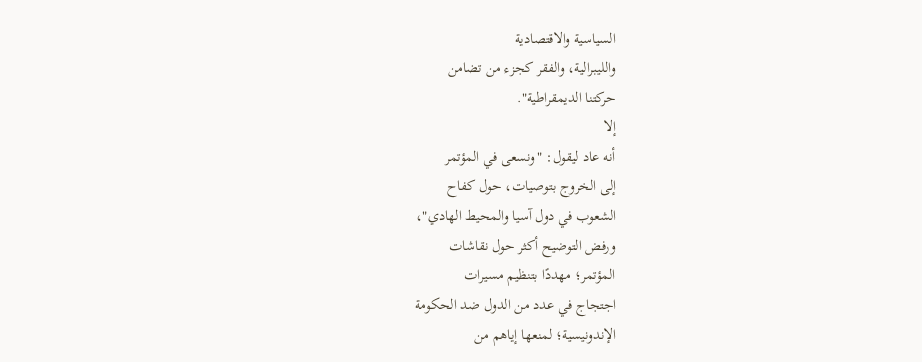السياسية والاقتصادية
والليبرالية، والفقر كجزء من تضامن
حركتنا الديمقراطية".
إلا
أنه عاد ليقول: "ونسعى في المؤتمر
إلى الخروج بتوصيات، حول كفاح
الشعوب في دول آسيا والمحيط الهادي"،
ورفض التوضيح أكثر حول نقاشات
المؤتمر؛ مهددًا بتنظيم مسيرات
اجتجاج في عدد من الدول ضد الحكومة
الإندونيسية؛ لمنعها إياهم من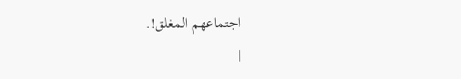اجتماعهم المغلق!.
|